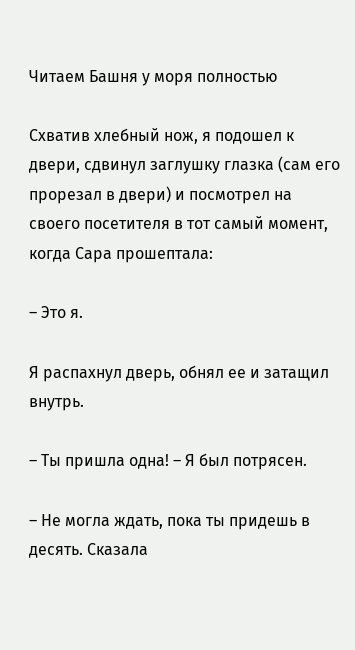Читаем Башня у моря полностью

Схватив хлебный нож, я подошел к двери, сдвинул заглушку глазка (сам его прорезал в двери) и посмотрел на своего посетителя в тот самый момент, когда Сара прошептала:

– Это я.

Я распахнул дверь, обнял ее и затащил внутрь.

– Ты пришла одна! – Я был потрясен.

– Не могла ждать, пока ты придешь в десять. Сказала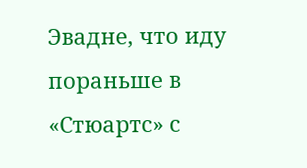Эвадне, что иду пораньше в «Стюартс» с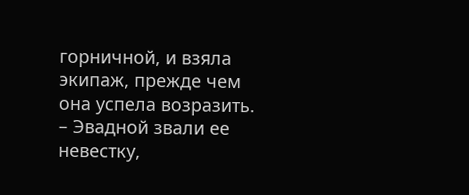горничной, и взяла экипаж, прежде чем она успела возразить. – Эвадной звали ее невестку,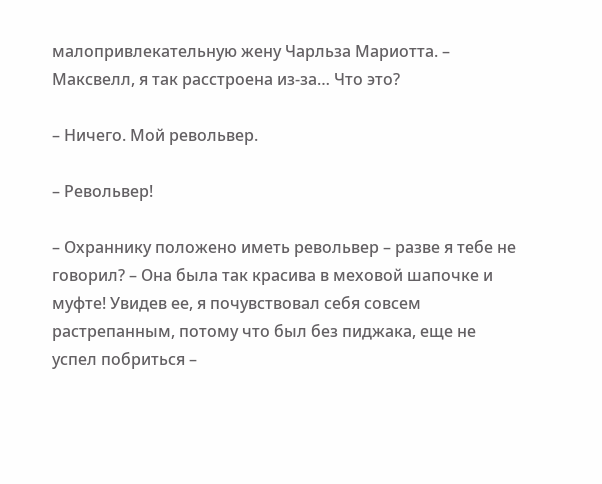малопривлекательную жену Чарльза Мариотта. – Максвелл, я так расстроена из-за… Что это?

– Ничего. Мой револьвер.

– Револьвер!

– Охраннику положено иметь револьвер – разве я тебе не говорил? – Она была так красива в меховой шапочке и муфте! Увидев ее, я почувствовал себя совсем растрепанным, потому что был без пиджака, еще не успел побриться –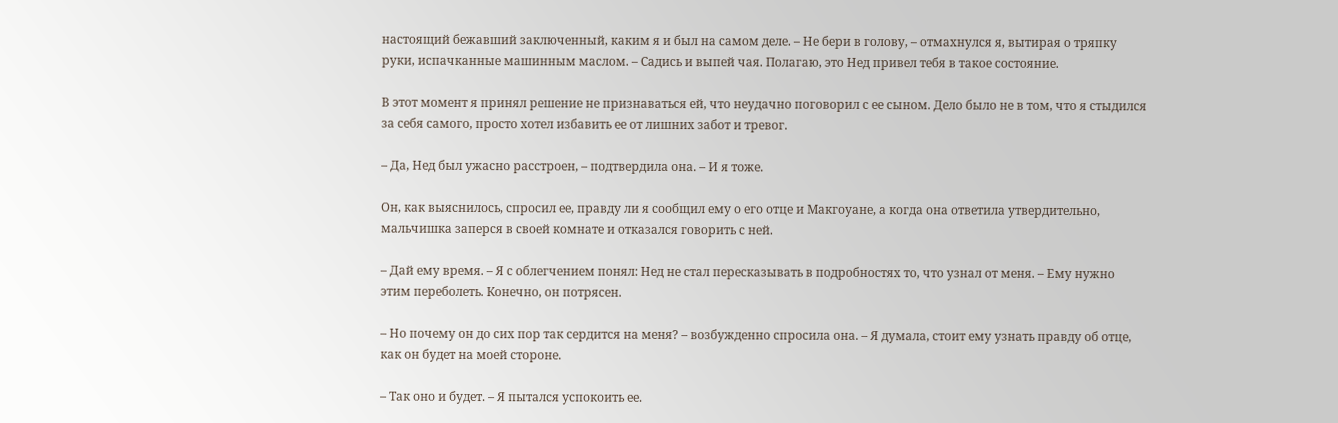настоящий бежавший заключенный, каким я и был на самом деле. – Не бери в голову, – отмахнулся я, вытирая о тряпку руки, испачканные машинным маслом. – Садись и выпей чая. Полагаю, это Нед привел тебя в такое состояние.

В этот момент я принял решение не признаваться ей, что неудачно поговорил с ее сыном. Дело было не в том, что я стыдился за себя самого, просто хотел избавить ее от лишних забот и тревог.

– Да, Нед был ужасно расстроен, – подтвердила она. – И я тоже.

Он, как выяснилось, спросил ее, правду ли я сообщил ему о его отце и Макгоуане, а когда она ответила утвердительно, мальчишка заперся в своей комнате и отказался говорить с ней.

– Дай ему время. – Я с облегчением понял: Нед не стал пересказывать в подробностях то, что узнал от меня. – Ему нужно этим переболеть. Конечно, он потрясен.

– Но почему он до сих пор так сердится на меня? – возбужденно спросила она. – Я думала, стоит ему узнать правду об отце, как он будет на моей стороне.

– Так оно и будет. – Я пытался успокоить ее.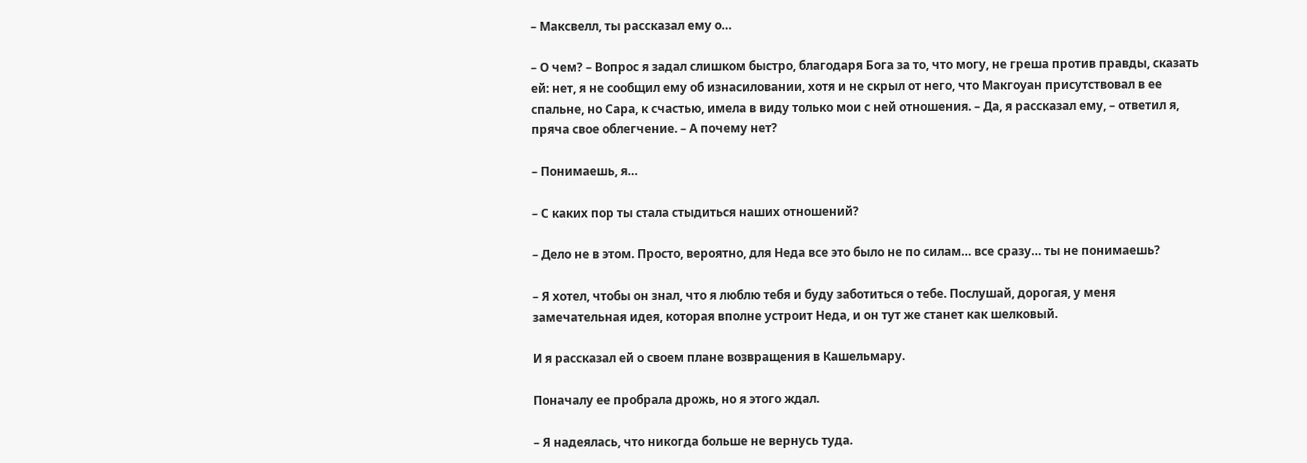– Максвелл, ты рассказал ему о…

– О чем? – Вопрос я задал слишком быстро, благодаря Бога за то, что могу, не греша против правды, сказать ей: нет, я не сообщил ему об изнасиловании, хотя и не скрыл от него, что Макгоуан присутствовал в ее спальне, но Сара, к счастью, имела в виду только мои с ней отношения. – Да, я рассказал ему, – ответил я, пряча свое облегчение. – А почему нет?

– Понимаешь, я…

– С каких пор ты стала стыдиться наших отношений?

– Дело не в этом. Просто, вероятно, для Неда все это было не по силам… все сразу… ты не понимаешь?

– Я хотел, чтобы он знал, что я люблю тебя и буду заботиться о тебе. Послушай, дорогая, у меня замечательная идея, которая вполне устроит Неда, и он тут же станет как шелковый.

И я рассказал ей о своем плане возвращения в Кашельмару.

Поначалу ее пробрала дрожь, но я этого ждал.

– Я надеялась, что никогда больше не вернусь туда.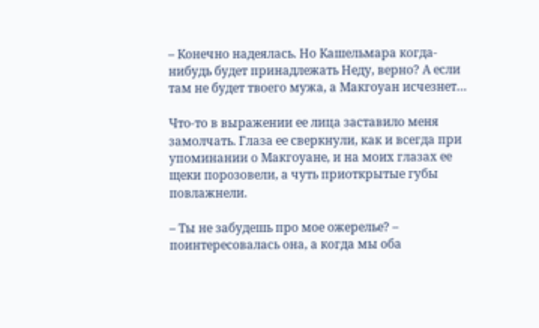– Конечно надеялась. Но Кашельмара когда-нибудь будет принадлежать Неду, верно? А если там не будет твоего мужа, а Макгоуан исчезнет…

Что-то в выражении ее лица заставило меня замолчать. Глаза ее сверкнули, как и всегда при упоминании о Макгоуане, и на моих глазах ее щеки порозовели, а чуть приоткрытые губы повлажнели.

– Ты не забудешь про мое ожерелье? – поинтересовалась она, а когда мы оба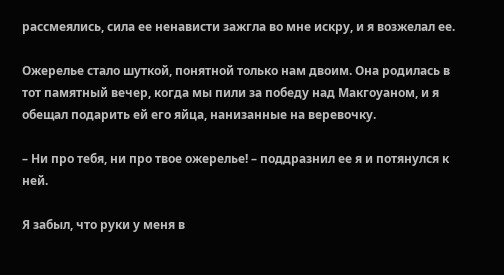рассмеялись, сила ее ненависти зажгла во мне искру, и я возжелал ее.

Ожерелье стало шуткой, понятной только нам двоим. Она родилась в тот памятный вечер, когда мы пили за победу над Макгоуаном, и я обещал подарить ей его яйца, нанизанные на веревочку.

– Ни про тебя, ни про твое ожерелье! – поддразнил ее я и потянулся к ней.

Я забыл, что руки у меня в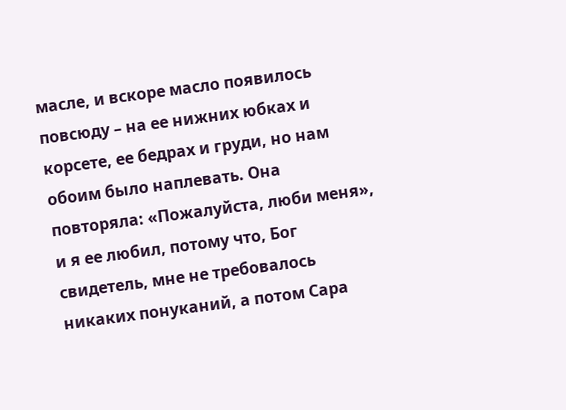масле, и вскоре масло появилось повсюду – на ее нижних юбках и корсете, ее бедрах и груди, но нам обоим было наплевать. Она повторяла: «Пожалуйста, люби меня», и я ее любил, потому что, Бог свидетель, мне не требовалось никаких понуканий, а потом Сара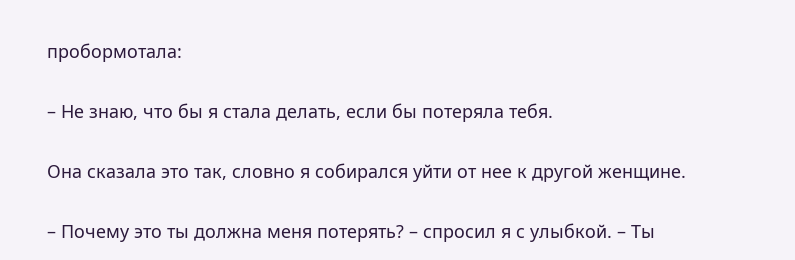пробормотала:

– Не знаю, что бы я стала делать, если бы потеряла тебя.

Она сказала это так, словно я собирался уйти от нее к другой женщине.

– Почему это ты должна меня потерять? – спросил я с улыбкой. – Ты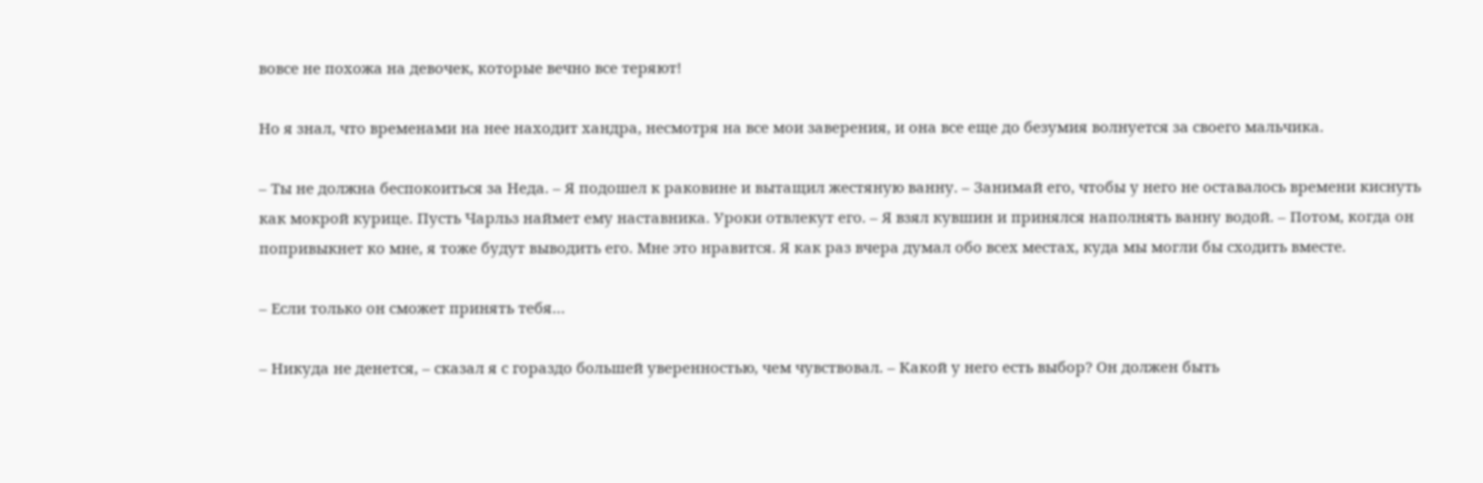вовсе не похожа на девочек, которые вечно все теряют!

Но я знал, что временами на нее находит хандра, несмотря на все мои заверения, и она все еще до безумия волнуется за своего мальчика.

– Ты не должна беспокоиться за Неда. – Я подошел к раковине и вытащил жестяную ванну. – Занимай его, чтобы у него не оставалось времени киснуть как мокрой курице. Пусть Чарльз наймет ему наставника. Уроки отвлекут его. – Я взял кувшин и принялся наполнять ванну водой. – Потом, когда он попривыкнет ко мне, я тоже будут выводить его. Мне это нравится. Я как раз вчера думал обо всех местах, куда мы могли бы сходить вместе.

– Если только он сможет принять тебя…

– Никуда не денется, – сказал я с гораздо большей уверенностью, чем чувствовал. – Какой у него есть выбор? Он должен быть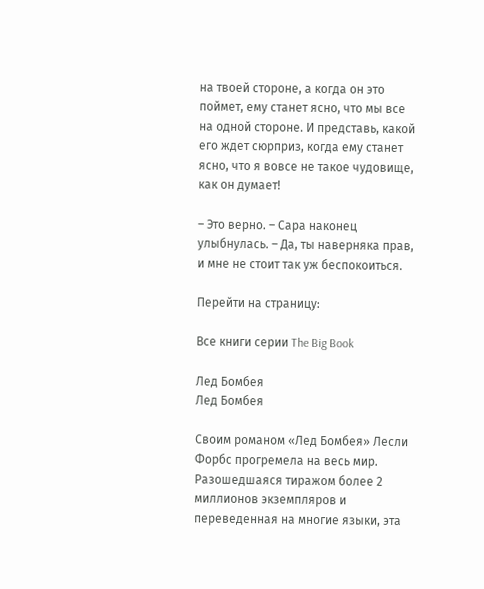на твоей стороне, а когда он это поймет, ему станет ясно, что мы все на одной стороне. И представь, какой его ждет сюрприз, когда ему станет ясно, что я вовсе не такое чудовище, как он думает!

– Это верно. – Сара наконец улыбнулась. – Да, ты наверняка прав, и мне не стоит так уж беспокоиться.

Перейти на страницу:

Все книги серии The Big Book

Лед Бомбея
Лед Бомбея

Своим романом «Лед Бомбея» Лесли Форбс прогремела на весь мир. Разошедшаяся тиражом более 2 миллионов экземпляров и переведенная на многие языки, эта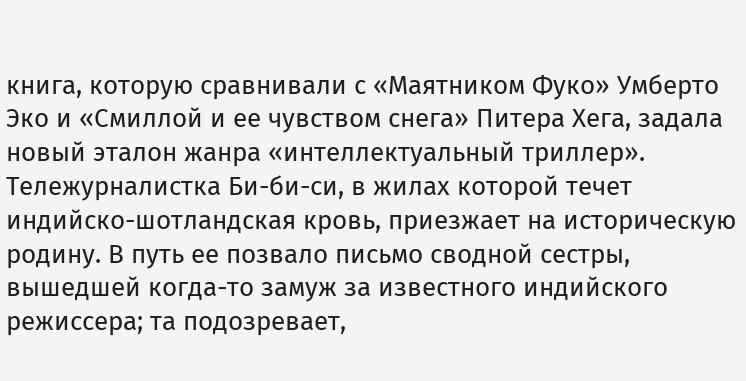книга, которую сравнивали с «Маятником Фуко» Умберто Эко и «Смиллой и ее чувством снега» Питера Хега, задала новый эталон жанра «интеллектуальный триллер». Тележурналистка Би-би-си, в жилах которой течет индийско-шотландская кровь, приезжает на историческую родину. В путь ее позвало письмо сводной сестры, вышедшей когда-то замуж за известного индийского режиссера; та подозревает,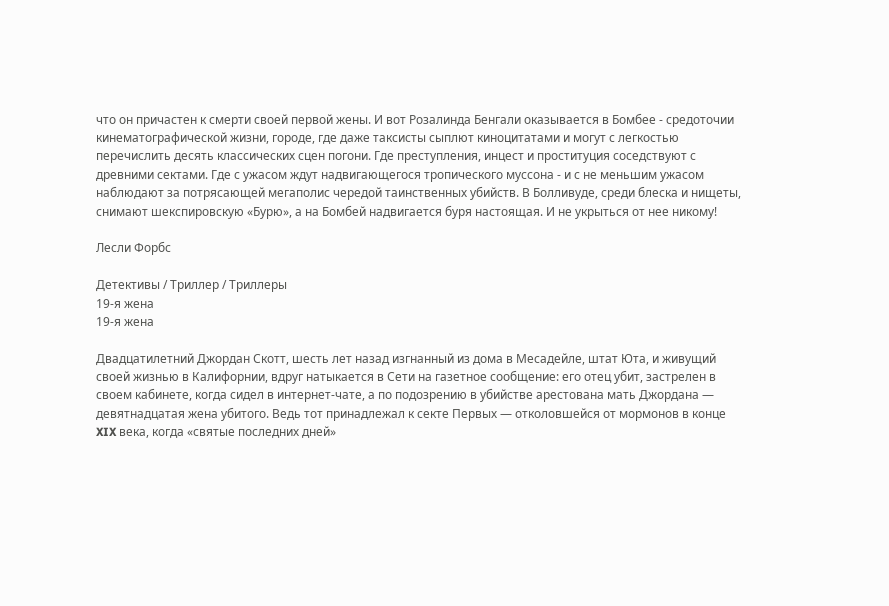что он причастен к смерти своей первой жены. И вот Розалинда Бенгали оказывается в Бомбее - средоточии кинематографической жизни, городе, где даже таксисты сыплют киноцитатами и могут с легкостью перечислить десять классических сцен погони. Где преступления, инцест и проституция соседствуют с древними сектами. Где с ужасом ждут надвигающегося тропического муссона - и с не меньшим ужасом наблюдают за потрясающей мегаполис чередой таинственных убийств. В Болливуде, среди блеска и нищеты, снимают шекспировскую «Бурю», а на Бомбей надвигается буря настоящая. И не укрыться от нее никому!

Лесли Форбс

Детективы / Триллер / Триллеры
19-я жена
19-я жена

Двадцатилетний Джордан Скотт, шесть лет назад изгнанный из дома в Месадейле, штат Юта, и живущий своей жизнью в Калифорнии, вдруг натыкается в Сети на газетное сообщение: его отец убит, застрелен в своем кабинете, когда сидел в интернет-чате, а по подозрению в убийстве арестована мать Джордана — девятнадцатая жена убитого. Ведь тот принадлежал к секте Первых — отколовшейся от мормонов в конце XIX века, когда «святые последних дней»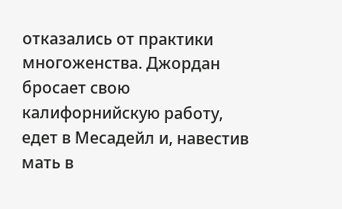отказались от практики многоженства. Джордан бросает свою калифорнийскую работу, едет в Месадейл и, навестив мать в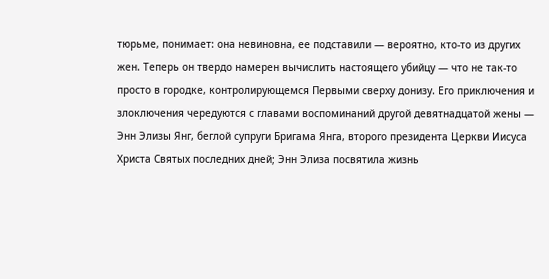тюрьме, понимает: она невиновна, ее подставили — вероятно, кто-то из других жен. Теперь он твердо намерен вычислить настоящего убийцу — что не так-то просто в городке, контролирующемся Первыми сверху донизу. Его приключения и злоключения чередуются с главами воспоминаний другой девятнадцатой жены — Энн Элизы Янг, беглой супруги Бригама Янга, второго президента Церкви Иисуса Христа Святых последних дней; Энн Элиза посвятила жизнь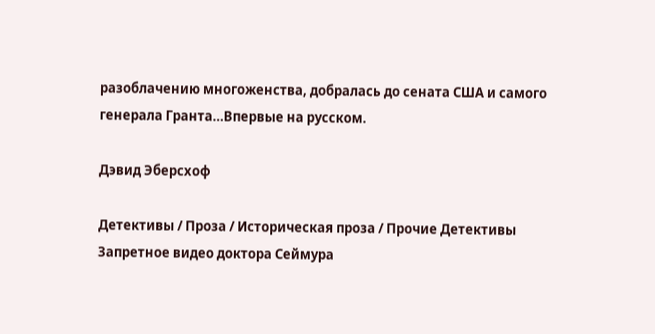разоблачению многоженства, добралась до сената США и самого генерала Гранта…Впервые на русском.

Дэвид Эберсхоф

Детективы / Проза / Историческая проза / Прочие Детективы
Запретное видео доктора Сеймура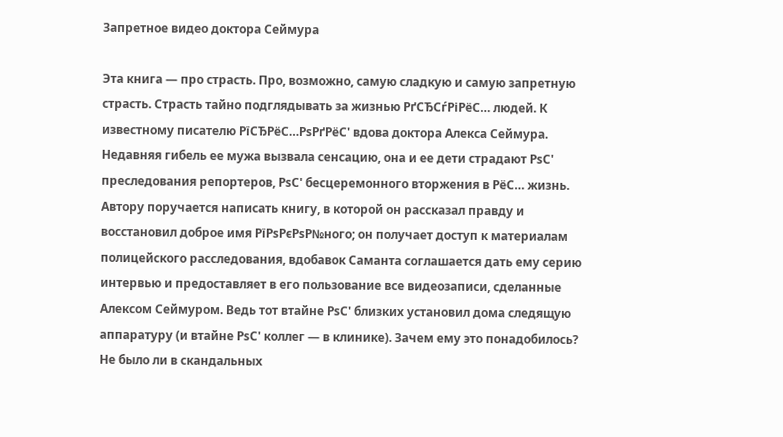Запретное видео доктора Сеймура

Эта книга — про страсть. Про, возможно, самую сладкую и самую запретную страсть. Страсть тайно подглядывать за жизнью РґСЂСѓРіРёС… людей. К известному писателю РїСЂРёС…РѕРґРёС' вдова доктора Алекса Сеймура. Недавняя гибель ее мужа вызвала сенсацию, она и ее дети страдают РѕС' преследования репортеров, РѕС' бесцеремонного вторжения в РёС… жизнь. Автору поручается написать книгу, в которой он рассказал правду и восстановил доброе имя РїРѕРєРѕР№ного; он получает доступ к материалам полицейского расследования, вдобавок Саманта соглашается дать ему серию интервью и предоставляет в его пользование все видеозаписи, сделанные Алексом Сеймуром. Ведь тот втайне РѕС' близких установил дома следящую аппаратуру (и втайне РѕС' коллег — в клинике). Зачем ему это понадобилось? Не было ли в скандальных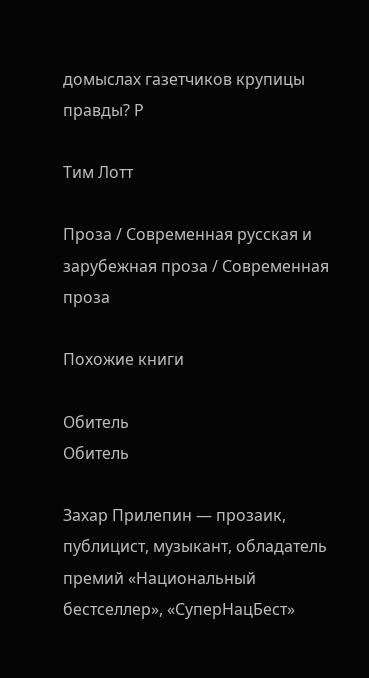домыслах газетчиков крупицы правды? Р

Тим Лотт

Проза / Современная русская и зарубежная проза / Современная проза

Похожие книги

Обитель
Обитель

Захар Прилепин — прозаик, публицист, музыкант, обладатель премий «Национальный бестселлер», «СуперНацБест»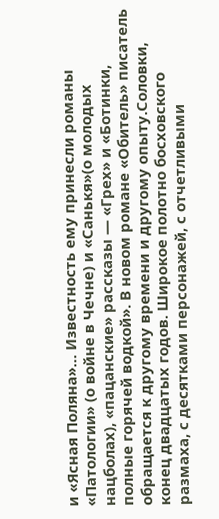и «Ясная Поляна»… Известность ему принесли романы «Патологии» (о войне в Чечне) и «Санькя»(о молодых нацболах), «пацанские» рассказы — «Грех» и «Ботинки, полные горячей водкой». В новом романе «Обитель» писатель обращается к другому времени и другому опыту.Соловки, конец двадцатых годов. Широкое полотно босховского размаха, с десятками персонажей, с отчетливыми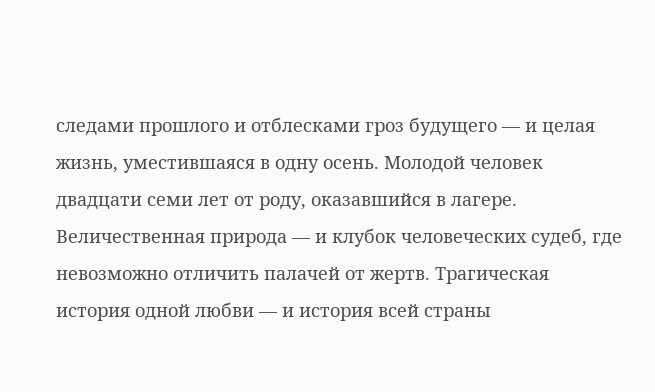следами прошлого и отблесками гроз будущего — и целая жизнь, уместившаяся в одну осень. Молодой человек двадцати семи лет от роду, оказавшийся в лагере. Величественная природа — и клубок человеческих судеб, где невозможно отличить палачей от жертв. Трагическая история одной любви — и история всей страны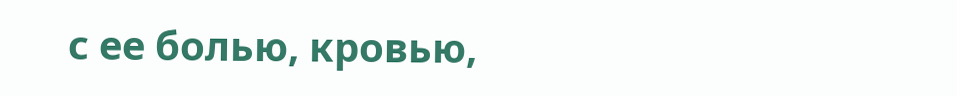с ее болью, кровью,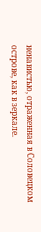ненавистью, отраженная в Соловецком острове, как в зеркале.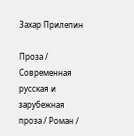Захар Прилепин

Проза / Современная русская и зарубежная проза / Роман /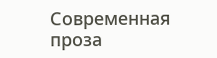Современная проза